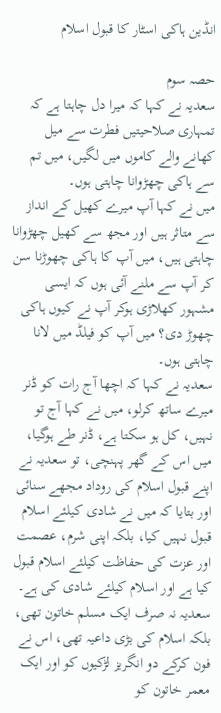انڈین ہاکی اسٹار کا قبول اسلام

حصہ سوم
سعدیہ نے کہا کہ میرا دل چاہتا ہے کہ تمہاری صلاحیتیں فطرت سے میل کھانے والے کاموں میں لگیں، میں تم سے ہاکی چھڑوانا چاہتی ہوں۔
میں نے کہا آپ میرے کھیل کے انداز سے متاثر ہیں اور مجھ سے کھیل چھڑوانا چاہتی ہیں، میں آپ کا ہاکی چھوڑنا سن کر آپ سے ملنے آئی ہوں کہ ایسی مشہور کھلاڑی ہوکر آپ نے کیوں ہاکی چھوڑ دی؟ میں آپ کو فیلڈ میں لانا چاہتی ہوں۔
سعدیہ نے کہا کہ اچھا آج رات کو ڈنر میرے ساتھ کرلو، میں نے کہا آج تو نہیں، کل ہو سکتا ہے، ڈنر طے ہوگیا، میں اس کے گھر پہنچی، تو سعدیہ نے اپنے قبول اسلام کی روداد مجھے سنائی اور بتایا کہ میں نے شادی کیلئے اسلام قبول نہیں کیا، بلکہ اپنی شرم، عصمت اور عزت کی حفاظت کیلئے اسلام قبول کیا ہے اور اسلام کیلئے شادی کی ہے۔ سعدیہ نہ صرف ایک مسلم خاتون تھی، بلکہ اسلام کی بڑی داعیہ تھی، اس نے فون کرکے دو انگریز لڑکیوں کو اور ایک معمر خاتون کو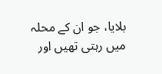بلایا، جو ان کے محلہ میں رہتی تھیں اور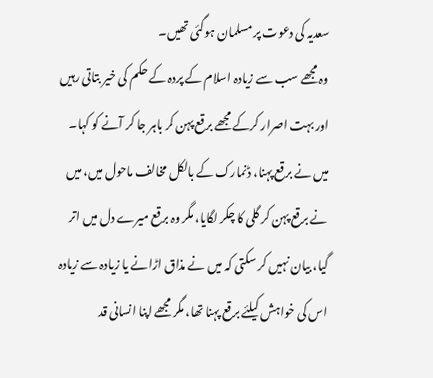سعدیہ کی دعوت پر مسلمان ہوگئی تھیں۔
وہ مجھے سب سے زیادہ اسلام کے پردہ کے حکم کی خیر بتاتی رہیں اور بہت اصرار کرکے مجھے برقع پہن کر باہر جا کر آنے کو کہا۔ میں نے برقع پہنا، ڈنمارک کے بالکل مخالف ماحول میں، میں نے برقع پہن کر گلی کا چکر لگایا، مگر وہ برقع میرے دل میں اتر گیا، بیان نہیں کر سکتی کہ میں نے مذاق اڑانے یا زیادہ سے زیادہ اس کی خواہش کیلئے برقع پہنا تھا، مگر مجھے اپنا انسانی قد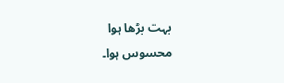بہت بڑھا ہوا محسوس ہوا۔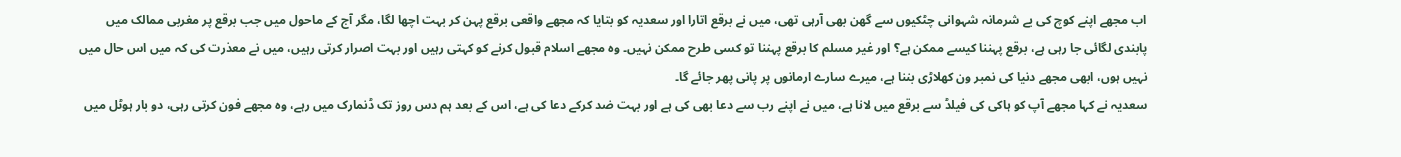اب مجھے اپنے کوچ کی بے شرمانہ شہوانی چٹکیوں سے گھن بھی آرہی تھی، میں نے برقع اتارا اور سعدیہ کو بتایا کہ مجھے واقعی برقع پہن کر بہت اچھا لگا، مگر آج کے ماحول میں جب برقع پر مغربی ممالک میں پابندی لگائی جا رہی ہے، برقع پہننا کیسے ممکن ہے؟ اور غیر مسلم کا برقع پہننا تو کسی طرح ممکن نہیں۔ وہ مجھے اسلام قبول کرنے کو کہتی رہیں اور بہت اصرار کرتی رہیں، میں نے معذرت کی کہ میں اس حال میں نہیں ہوں، ابھی مجھے دنیا کی نمبر ون کھلاڑی بننا ہے، میرے سارے ارمانوں پر پانی پھر جائے گا۔
سعدیہ نے کہا مجھے آپ کو ہاکی کی فیلڈ سے برقع میں لانا ہے، میں نے اپنے رب سے دعا بھی کی ہے اور بہت ضد کرکے دعا کی ہے، اس کے بعد ہم دس روز تک ڈنمارک میں رہے، وہ مجھے فون کرتی رہی، دو بار ہوٹل میں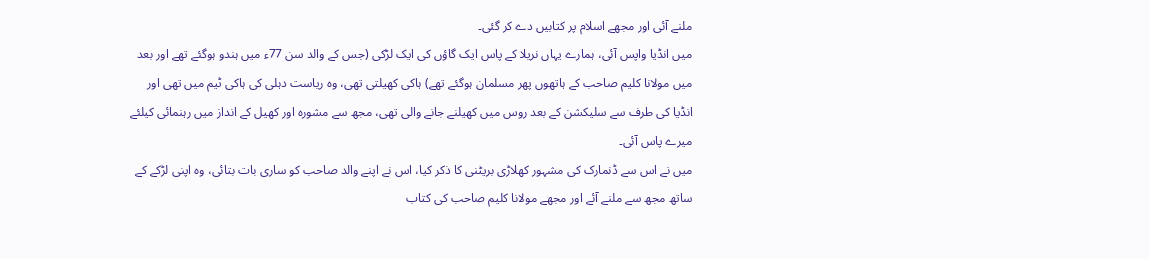ملنے آئی اور مجھے اسلام پر کتابیں دے کر گئی۔
میں انڈیا واپس آئی، ہمارے یہاں نریلا کے پاس ایک گاؤں کی ایک لڑکی (جس کے والد سن 77ء میں ہندو ہوگئے تھے اور بعد میں مولانا کلیم صاحب کے ہاتھوں پھر مسلمان ہوگئے تھے) ہاکی کھیلتی تھی، وہ ریاست دہلی کی ہاکی ٹیم میں تھی اور انڈیا کی طرف سے سلیکشن کے بعد روس میں کھیلنے جانے والی تھی، مجھ سے مشورہ اور کھیل کے انداز میں رہنمائی کیلئے میرے پاس آئی۔
میں نے اس سے ڈنمارک کی مشہور کھلاڑی بریٹنی کا ذکر کیا، اس نے اپنے والد صاحب کو ساری بات بتائی، وہ اپنی لڑکے کے ساتھ مجھ سے ملنے آئے اور مجھے مولانا کلیم صاحب کی کتاب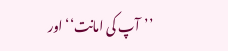’’آپ کی امانت‘‘ اور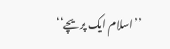’’اسلام ایک پریچے‘‘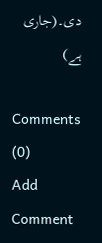دی۔(جاری ہے)

Comments (0)
Add Comment